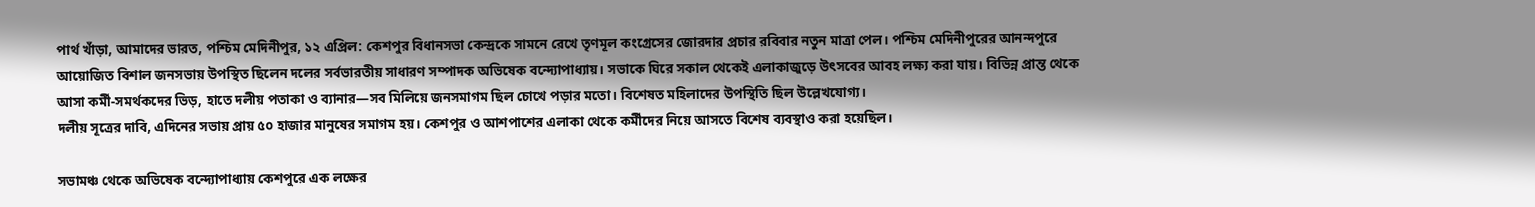পার্থ খাঁড়া, আমাদের ভারত, পশ্চিম মেদিনীপুর, ১২ এপ্রিল: কেশপুর বিধানসভা কেন্দ্রকে সামনে রেখে তৃণমূল কংগ্রেসের জোরদার প্রচার রবিবার নতুন মাত্রা পেল। পশ্চিম মেদিনীপুরের আনন্দপুরে আয়োজিত বিশাল জনসভায় উপস্থিত ছিলেন দলের সর্বভারতীয় সাধারণ সম্পাদক অভিষেক বন্দ্যোপাধ্যায়। সভাকে ঘিরে সকাল থেকেই এলাকাজুড়ে উৎসবের আবহ লক্ষ্য করা যায়। বিভিন্ন প্রান্ত থেকে আসা কর্মী-সমর্থকদের ভিড়, হাতে দলীয় পতাকা ও ব্যানার—সব মিলিয়ে জনসমাগম ছিল চোখে পড়ার মতো। বিশেষত মহিলাদের উপস্থিতি ছিল উল্লেখযোগ্য।
দলীয় সূত্রের দাবি, এদিনের সভায় প্রায় ৫০ হাজার মানুষের সমাগম হয়। কেশপুর ও আশপাশের এলাকা থেকে কর্মীদের নিয়ে আসতে বিশেষ ব্যবস্থাও করা হয়েছিল।

সভামঞ্চ থেকে অভিষেক বন্দ্যোপাধ্যায় কেশপুরে এক লক্ষের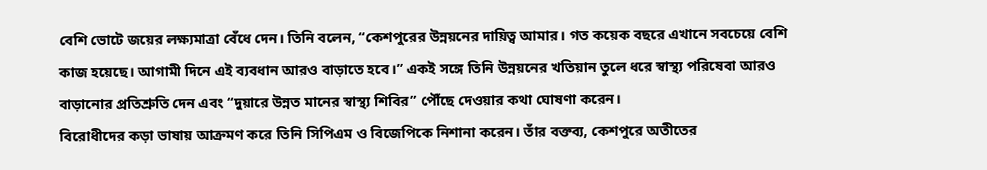বেশি ভোটে জয়ের লক্ষ্যমাত্রা বেঁধে দেন। তিনি বলেন, “কেশপুরের উন্নয়নের দায়িত্ব আমার। গত কয়েক বছরে এখানে সবচেয়ে বেশি কাজ হয়েছে। আগামী দিনে এই ব্যবধান আরও বাড়াতে হবে।” একই সঙ্গে তিনি উন্নয়নের খতিয়ান তুলে ধরে স্বাস্থ্য পরিষেবা আরও বাড়ানোর প্রতিশ্রুতি দেন এবং “দুয়ারে উন্নত মানের স্বাস্থ্য শিবির” পৌঁছে দেওয়ার কথা ঘোষণা করেন।
বিরোধীদের কড়া ভাষায় আক্রমণ করে তিনি সিপিএম ও বিজেপিকে নিশানা করেন। তাঁর বক্তব্য, কেশপুরে অতীতের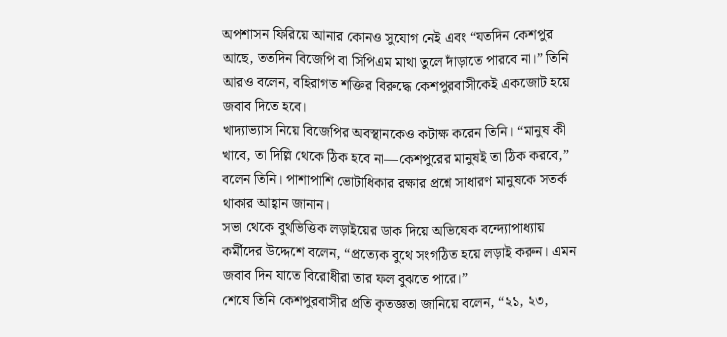অপশাসন ফিরিয়ে আনার কোনও সুযোগ নেই এবং “যতদিন কেশপুর আছে, ততদিন বিজেপি বা সিপিএম মাথা তুলে দাঁড়াতে পারবে না।” তিনি আরও বলেন, বহিরাগত শক্তির বিরুদ্ধে কেশপুরবাসীকেই একজোট হয়ে জবাব দিতে হবে।
খাদ্যাভ্যাস নিয়ে বিজেপির অবস্থানকেও কটাক্ষ করেন তিনি। “মানুষ কী খাবে, তা দিল্লি থেকে ঠিক হবে না—কেশপুরের মানুষই তা ঠিক করবে,” বলেন তিনি। পাশাপাশি ভোটাধিকার রক্ষার প্রশ্নে সাধারণ মানুষকে সতর্ক থাকার আহ্বান জানান।
সভা থেকে বুথভিত্তিক লড়াইয়ের ডাক দিয়ে অভিষেক বন্দ্যোপাধ্যায় কর্মীদের উদ্দেশে বলেন, “প্রত্যেক বুথে সংগঠিত হয়ে লড়াই করুন। এমন জবাব দিন যাতে বিরোধীরা তার ফল বুঝতে পারে।”
শেষে তিনি কেশপুরবাসীর প্রতি কৃতজ্ঞতা জানিয়ে বলেন, “২১, ২৩,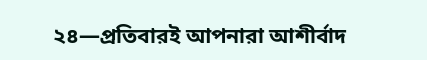২৪—প্রতিবারই আপনারা আশীর্বাদ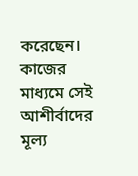করেছেন। কাজের মাধ্যমে সেই আশীর্বাদের মূল্য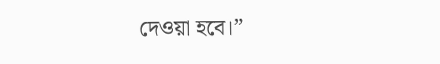দেওয়া হবে।”